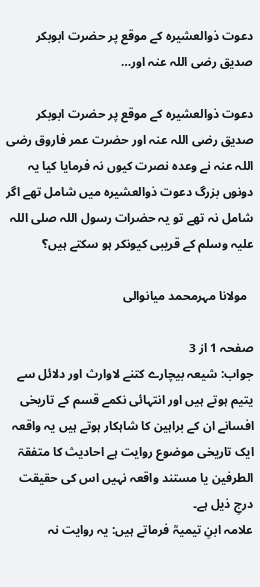دعوت ذوالعشیرہ کے موقع پر حضرت ابوبکر صدیق رضی اللہ عنہ اور…

دعوت ذوالعشیرہ کے موقع پر حضرت ابوبکر صدیق رضی اللہ عنہ اور حضرت عمر فاروق رضی اللہ عنہ نے وعدہ نصرت کیوں نہ فرمایا کیا یہ دونوں بزرگ دعوت ذوالعشیرہ میں شامل تھے اگر شامل نہ تھے تو یہ حضرات رسول اللہ صلی اللہ علیہ وسلم کے قریبی کیونکر ہو سکتے ہیں؟

  مولانا مہرمحمد میانوالی

صفحہ 1 از 3
جواب: شیعہ بیچارے کتنے لاوارث اور دلائل سے یتیم ہوتے ہیں اور انتہائی نکمے قسم کے تاریخی افسانے ان کے براہین کا شاہکار ہوتے ہیں یہ واقعہ ایک تاریخی موضوع روایت ہے احادیث کا متفقۃ الطرفین یا مستند واقعہ نہیں اس کی حقیقت درجِ ذیل ہے۔
علامہ ابنِ تیمیہؒ فرماتے ہیں: یہ روایت نہ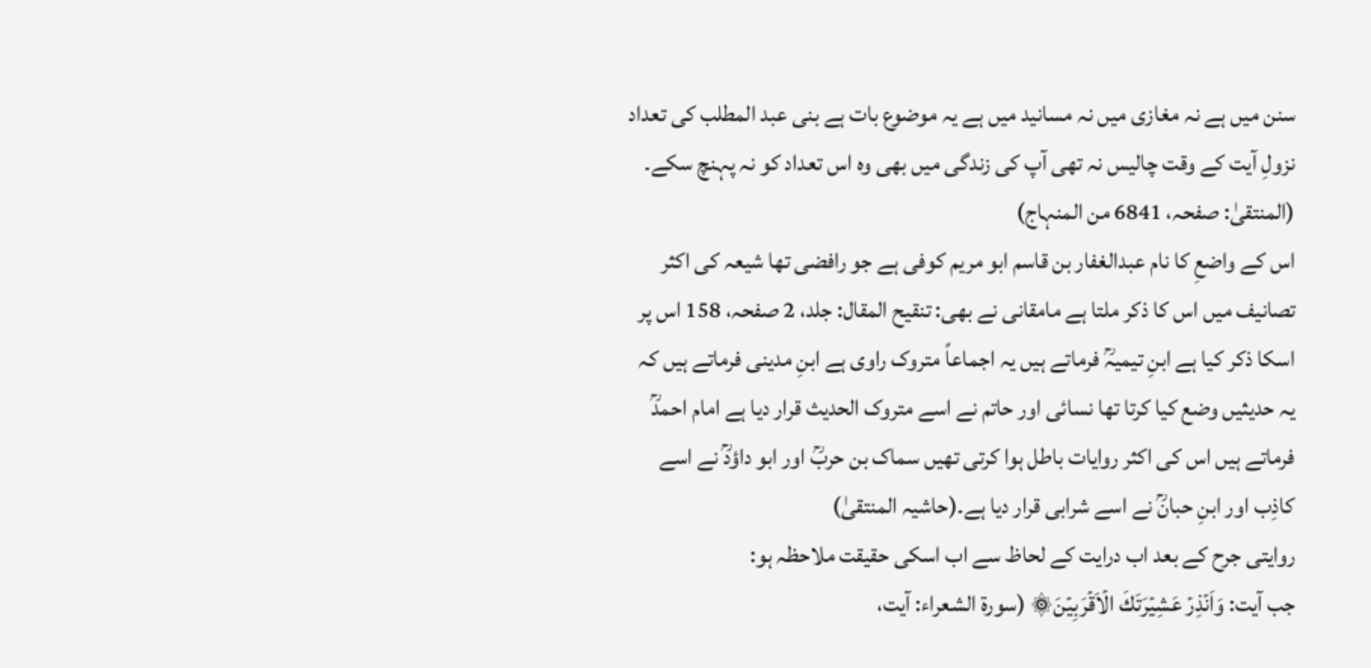سنن میں ہے نہ مغازی میں نہ مسانید میں ہے یہ موضوع بات ہے بنی عبد المطلب کی تعداد نزولِ آیت کے وقت چالیس نہ تھی آپ کی زندگی میں بھی وہ اس تعداد کو نہ پہنچ سکے۔
(المنتقیٰ: صفحہ، 6841 من المنہاج)
اس کے واضعِ کا نام عبدالغفار بن قاسم ابو مریم کوفی ہے جو رافضی تھا شیعہ کی اکثر تصانیف میں اس کا ذکر ملتا ہے مامقانی نے بھی: تنقیح المقال: جلد، 2 صفحہ، 158 اس پر اسکا ذکر کیا ہے ابنِ تیمیہؒ فرماتے ہیں یہ اجماعاً متروک راوی ہے ابنِ مدینی فرماتے ہیں کہ یہ حدیثیں وضع کیا کرتا تھا نسائی اور حاتم نے اسے متروک الحدیث قرار دیا ہے امام احمدؒ فرماتے ہیں اس کی اکثر روایات باطل ہوا کرتی تھیں سماک بن حربؒ اور ابو داؤدؒ نے اسے کاذِب اور ابنِ حبانؒ نے اسے شرابی قرار دیا ہے۔(حاشیہ المنتقیٰ)
روایتی جرح کے بعد اب درایت کے لحاظ سے اب اسکی حقیقت ملاحظہ ہو:
جب آیت: وَاَنۡذِرۡ عَشِيۡرَتَكَ الۡاَقۡرَبِيۡنَ۞ (سورۃ الشعراء: آیت،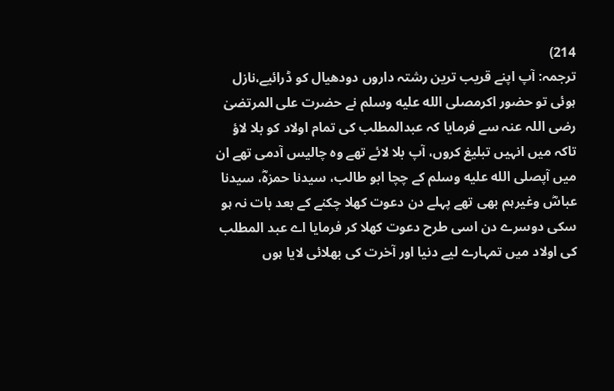214)
ترجمہ: آپ اپنے قریب ترین رشتہ داروں دودھیال کو ڈرائیے،نازل ہوئی تو حضور اکرمصلى الله عليه وسلم نے حضرت علی المرتضیٰ رضی اللہ عنہ سے فرمایا کہ عبدالمطلب کی تمام اولاد کو بلا لاؤ تاکہ میں انہیں تبلیغ کروں، آپ بلا لائے تھے وہ چالیس آدمی تھے ان میں آپصلى الله عليه وسلم کے چچا ابو طالب، سیدنا حمزہؓ، سیدنا عباسؓ وغیرہم بھی تھے پہلے دن دعوت کھلا چکنے کے بعد بات نہ ہو سکی دوسرے دن اسی طرح دعوت کھلا کر فرمایا اے عبد المطلب کی اولاد میں تمہارے لیے دنیا اور آخرت کی بھلائی لایا ہوں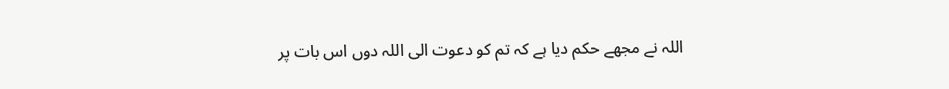اللہ نے مجھے حکم دیا ہے کہ تم کو دعوت الی اللہ دوں اس بات پر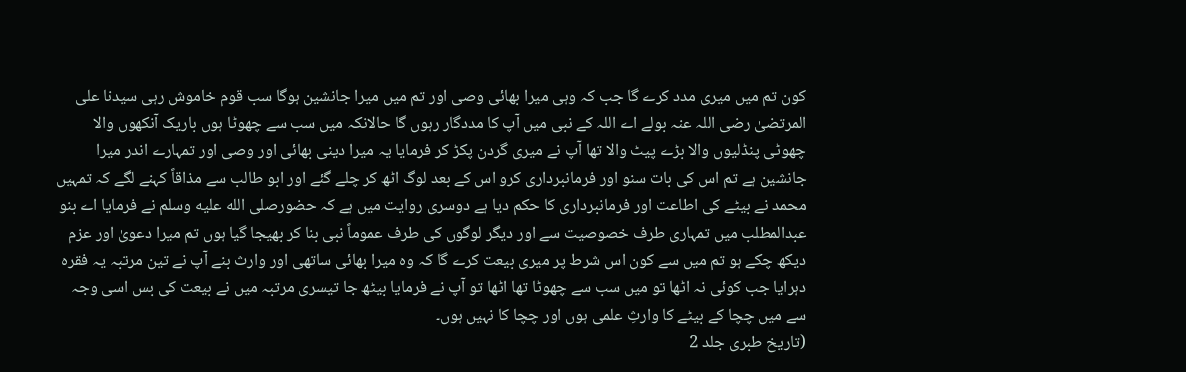کون تم میں میری مدد کرے گا جب کہ وہی میرا بھائی وصی اور تم میں میرا جانشین ہوگا سب قوم خاموش رہی سیدنا علی المرتضیٰ رضی اللہ عنہ بولے اے اللہ کے نبی میں آپ کا مددگار رہوں گا حالانکہ میں سب سے چھوٹا ہوں باریک آنکھوں والا چھوٹی پنڈلیوں والا بڑے پیٹ والا تھا آپ نے میری گردن پکڑ کر فرمایا یہ میرا دینی بھائی اور وصی اور تمہارے اندر میرا جانشین ہے تم اس کی بات سنو اور فرمانبرداری کرو اس کے بعد لوگ اٹھ کر چلے گئے اور ابو طالب سے مذاقاً کہنے لگے کہ تمہیں محمد نے بیٹے کی اطاعت اور فرمانبرداری کا حکم دیا ہے دوسری روایت میں ہے کہ حضورصلى الله عليه وسلم نے فرمایا اے بنو عبدالمطلب میں تمہاری طرف خصوصیت سے اور دیگر لوگوں کی طرف عموماً نبی بنا کر بھیجا گیا ہوں تم میرا دعویٰ اور عزم دیکھ چکے ہو تم میں سے کون اس شرط پر میری بیعت کرے گا کہ وہ میرا بھائی ساتھی اور وارث بنے آپ نے تین مرتبہ یہ فقرہ دہرایا جب کوئی نہ اٹھا تو میں سب سے چھوٹا تھا اٹھا تو آپ نے فرمایا بیٹھ جا تیسری مرتبہ میں نے بیعت کی بس اسی وجہ سے میں چچا کے بیٹے کا وارثِ علمی ہوں اور چچا کا نہیں ہوں۔
(تاریخ طبری جلد 2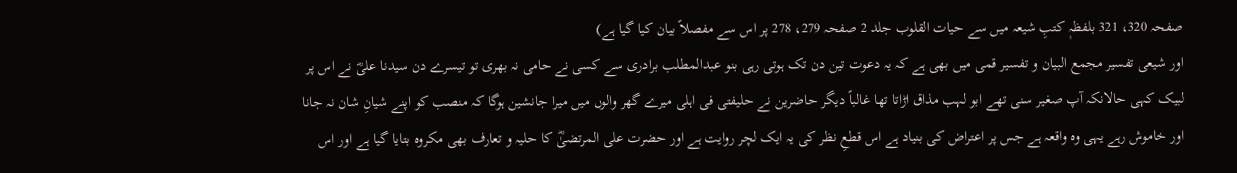صفحہ 320، 321 بلفظہٖ کتبِ شیعہ میں سے حیات القلوب جلد 2 صفحہ 279، 278 پر اس سے مفصلاً بیان کیا گیا ہے)
اور شیعی تفسیر مجمع البیان و تفسیر قمی میں بھی ہے کہ یہ دعوت تین دن تک ہوتی رہی بنو عبدالمطلب برادری سے کسی نے حامی نہ بھری تو تیسرے دن سیدنا علیؓ نے اس پر لبیک کہی حالانکہ آپ صغیر سنی تھے ابو لہب مذاق اڑاتا تھا غالباً دیگر حاضرین نے حلیفتی فی اہلی میرے گھر والوں میں میرا جانشین ہوگا کہ منصب کو اپنے شیانِ شان نہ جانا اور خاموش رہے یہی وہ واقعہ ہے جس پر اعتراض کی بنیاد ہے اس قطعِ نظر کی یہ ایک لچر روایت ہے اور حضرت علی المرتضیٰؓ کا حلیہ و تعارف بھی مکروہ بتایا گیا ہے اور اس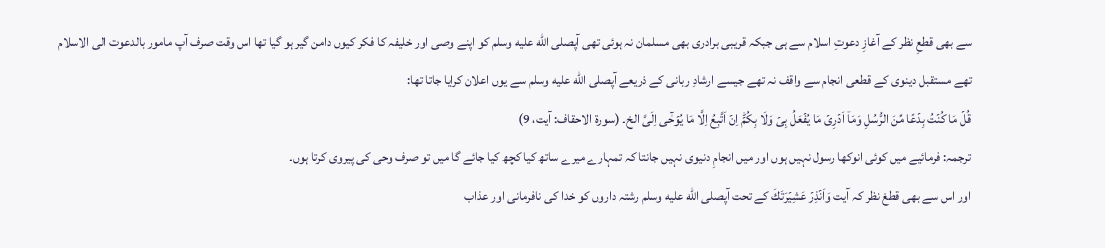سے بھی قطعِ نظر کے آغازِ دعوتِ اسلام سے ہی جبکہ قریبی برادری بھی مسلمان نہ ہوئی تھی آپصلى الله عليه وسلم کو اپنے وصی اور خلیفہ کا فکر کیوں دامن گیر ہو گیا تھا اس وقت صرف آپ مامور بالدعوت الی الاسلام تھے مستقبل دینوی کے قطعی انجام سے واقف نہ تھے جیسے ارشادِ ربانی کے ذریعے آپصلى الله عليه وسلم سے یوں اعلان کرایا جاتا تھا:
قُلۡ مَا كُنۡتُ بِدۡعًا مِّنَ الرُّسُلِ وَمَاۤ اَدۡرِىۡ مَا يُفۡعَلُ بِىۡ وَلَا بِكُمۡؕ اِنۡ اَتَّبِعُ اِلَّا مَا يُوۡحٰٓى اِلَىَّ الخ۔ (سورۃ الاحقاف: آیت، 9)
ترجمہ: فرمائیے میں کوئی انوکھا رسول نہیں ہوں اور میں انجامِ دنیوی نہیں جانتا کہ تمہارے میرے ساتھ کیا کچھ کیا جائے گا میں تو صرف وحی کی پیروی کرتا ہوں۔
اور اس سے بھی قطغ نظر کہ آیت وَاَنۡذِرۡ عَشِيۡرَتَكَ کے تحت آپصلى الله عليه وسلم رشتہ داروں کو خدا کی نافرمانی اور عذاب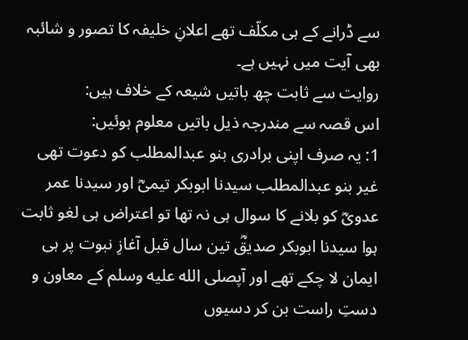سے ڈرانے کے ہی مکلّف تھے اعلانِ خلیفہ کا تصور و شائبہ بھی آیت میں نہیں ہے۔
روایت سے ثابت چھ باتیں شیعہ کے خلاف ہیں:
اس قصہ سے مندرجہ ذیل باتیں معلوم ہوئیں:
1: یہ صرف اپنی برادری بنو عبدالمطلب کو دعوت تھی غیر بنو عبدالمطلب سیدنا ابوبکر تیمیؓ اور سیدنا عمر عدویؓ کو بلانے کا سوال ہی نہ تھا تو اعتراض ہی لغو ثابت ہوا سیدنا ابوبکر صدیقؓ تین سال قبل آغازِ نبوت پر ہی ایمان لا چکے تھے اور آپصلى الله عليه وسلم کے معاون و دستِ راست بن کر دسیوں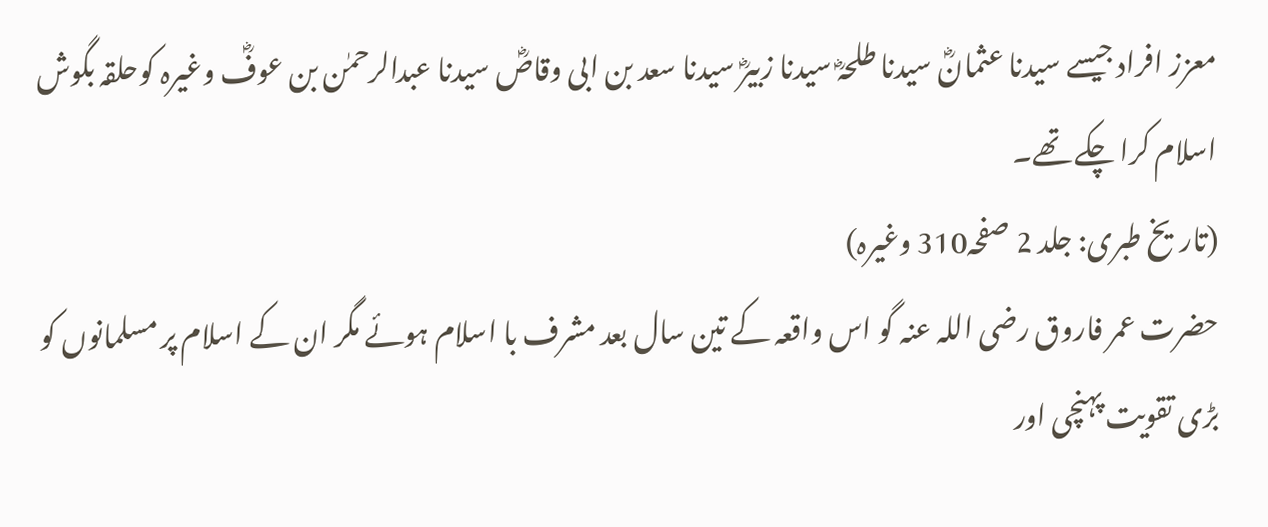معزز افراد جیسے سیدنا عثمانؓ سیدنا طلحہؓ سیدنا زبیرؓ سیدنا سعد بن ابی وقاصؓ سیدنا عبدالرحمٰن بن عوفؓ وغیرہ کوحلقہ بگوش اسلام کرا چکے تھے۔
(تاریخ طبری: جلد 2 صفحہ310 وغیرہ)
حضرت عمر فاروق رضی اللہ عنہ گو اس واقعہ کے تین سال بعد مشرف با اسلام ہوئے مگر ان کے اسلام پر مسلمانوں کو بڑی تقویت پہنچی اور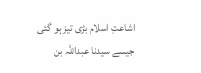اشاعتِ اسلام بڑی تیز ہو گئی جیسے سیدنا عبداللہ بن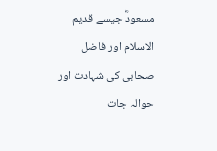مسعودؓ جیسے قدیم الاسلام اور فاضل صحابی کی شہادت اور حوالہ جات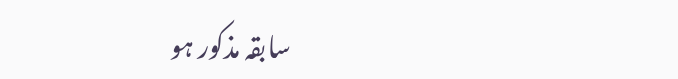سابقہ مذکور ہو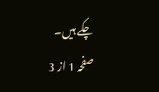چکے ہیں۔
صفحہ 1 از 3